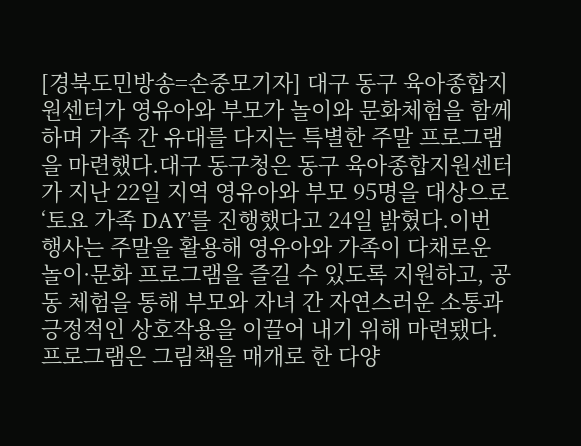[경북도민방송=손중모기자] 대구 동구 육아종합지원센터가 영유아와 부모가 놀이와 문화체험을 함께하며 가족 간 유대를 다지는 특별한 주말 프로그램을 마련했다.대구 동구청은 동구 육아종합지원센터가 지난 22일 지역 영유아와 부모 95명을 대상으로 ‘토요 가족 DAY’를 진행했다고 24일 밝혔다.이번 행사는 주말을 활용해 영유아와 가족이 다채로운 놀이·문화 프로그램을 즐길 수 있도록 지원하고, 공동 체험을 통해 부모와 자녀 간 자연스러운 소통과 긍정적인 상호작용을 이끌어 내기 위해 마련됐다.프로그램은 그림책을 매개로 한 다양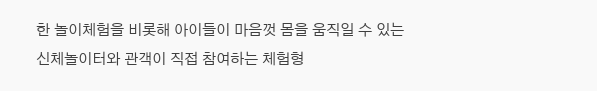한 놀이체험을 비롯해 아이들이 마음껏 몸을 움직일 수 있는 신체놀이터와 관객이 직접 참여하는 체험형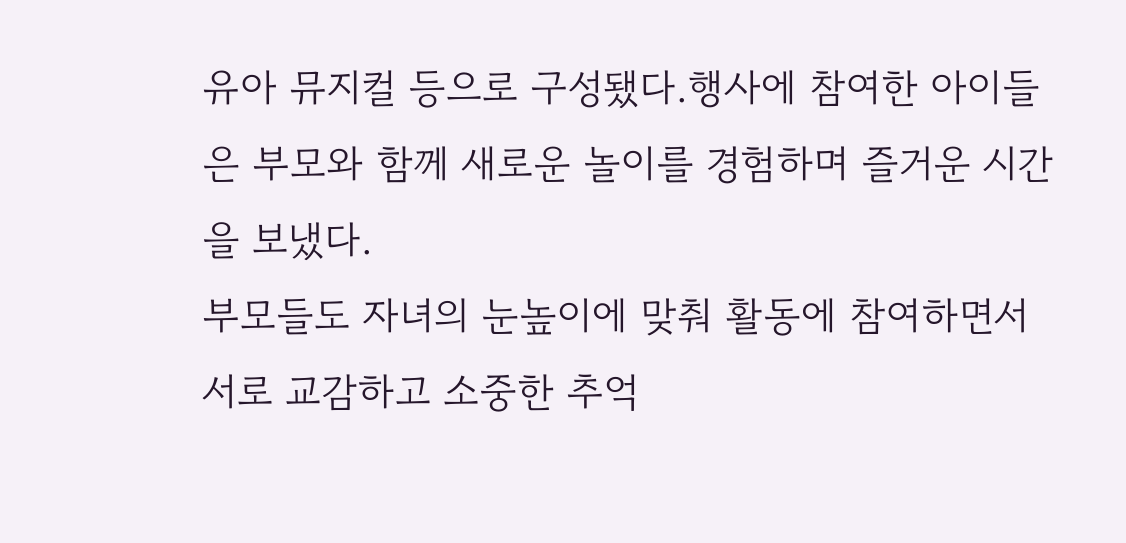유아 뮤지컬 등으로 구성됐다.행사에 참여한 아이들은 부모와 함께 새로운 놀이를 경험하며 즐거운 시간을 보냈다.
부모들도 자녀의 눈높이에 맞춰 활동에 참여하면서 서로 교감하고 소중한 추억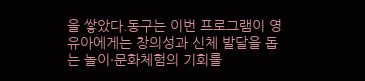을 쌓았다.동구는 이번 프로그램이 영유아에게는 창의성과 신체 발달을 돕는 놀이·문화체험의 기회를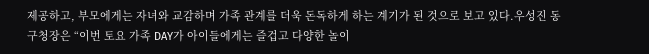제공하고, 부모에게는 자녀와 교감하며 가족 관계를 더욱 돈독하게 하는 계기가 된 것으로 보고 있다.우성진 동구청장은 “이번 토요 가족 DAY가 아이들에게는 즐겁고 다양한 놀이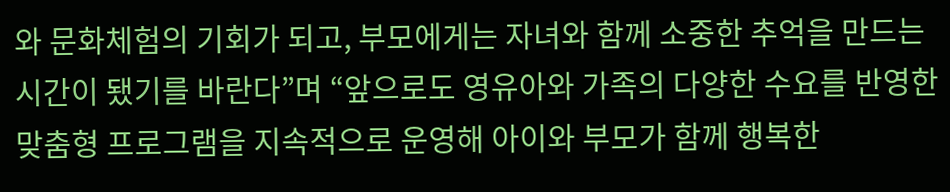와 문화체험의 기회가 되고, 부모에게는 자녀와 함께 소중한 추억을 만드는 시간이 됐기를 바란다”며 “앞으로도 영유아와 가족의 다양한 수요를 반영한 맞춤형 프로그램을 지속적으로 운영해 아이와 부모가 함께 행복한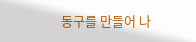동구를 만들어 나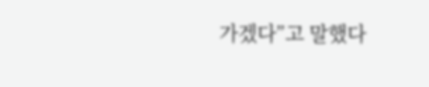가겠다”고 말했다